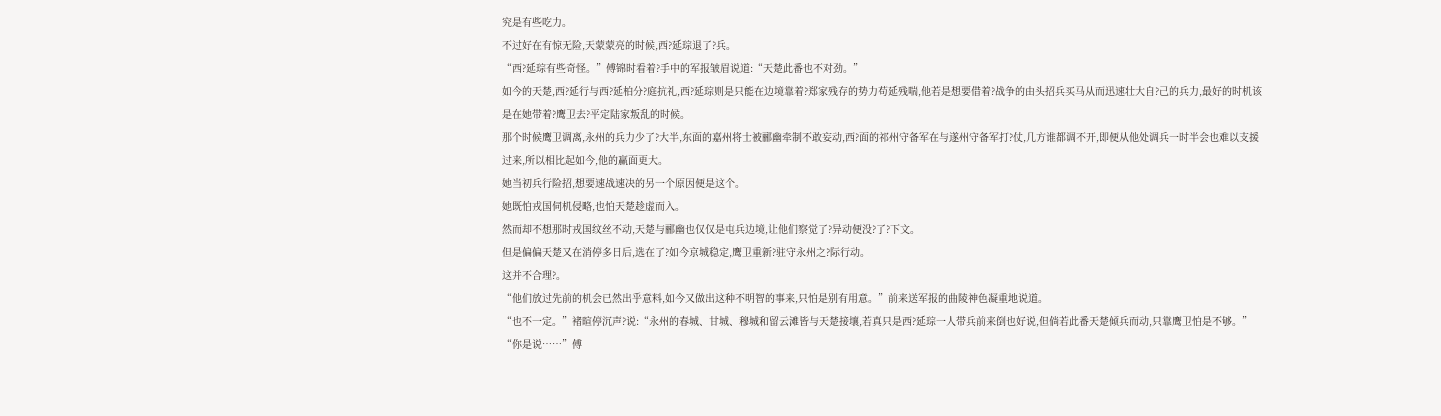究是有些吃力。
不过好在有惊无险,天蒙蒙亮的时候,西?延琮退了?兵。
“西?延琮有些奇怪。”傅锦时看着?手中的军报皱眉说道:“天楚此番也不对劲。”
如今的天楚,西?延行与西?延柏分?庭抗礼,西?延琮则是只能在边境靠着?郑家残存的势力苟延残喘,他若是想要借着?战争的由头招兵买马从而迅速壮大自?己的兵力,最好的时机该是在她带着?鹰卫去?平定陆家叛乱的时候。
那个时候鹰卫调离,永州的兵力少了?大半,东面的嘉州将士被郦幽牵制不敢妄动,西?面的祁州守备军在与遂州守备军打?仗,几方谁都调不开,即便从他处调兵一时半会也难以支援过来,所以相比起如今,他的赢面更大。
她当初兵行险招,想要速战速决的另一个原因便是这个。
她既怕戎国伺机侵略,也怕天楚趁虚而入。
然而却不想那时戎国纹丝不动,天楚与郦幽也仅仅是屯兵边境,让他们察觉了?异动便没?了?下文。
但是偏偏天楚又在消停多日后,选在了?如今京城稳定,鹰卫重新?驻守永州之?际行动。
这并不合理?。
“他们放过先前的机会已然出乎意料,如今又做出这种不明智的事来,只怕是别有用意。”前来送军报的曲陵神色凝重地说道。
“也不一定。”褚暄停沉声?说:“永州的春城、甘城、穆城和留云滩皆与天楚接壤,若真只是西?延琮一人带兵前来倒也好说,但倘若此番天楚倾兵而动,只靠鹰卫怕是不够。”
“你是说……”傅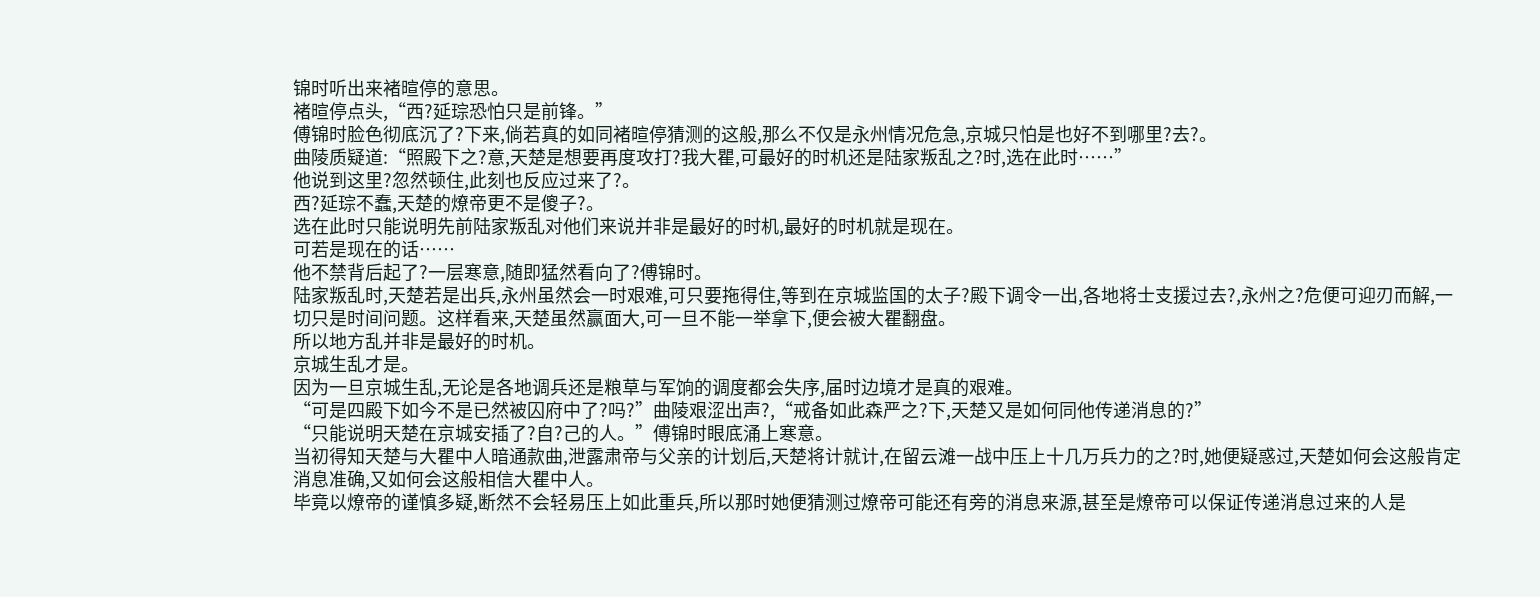锦时听出来褚暄停的意思。
褚暄停点头,“西?延琮恐怕只是前锋。”
傅锦时脸色彻底沉了?下来,倘若真的如同褚暄停猜测的这般,那么不仅是永州情况危急,京城只怕是也好不到哪里?去?。
曲陵质疑道:“照殿下之?意,天楚是想要再度攻打?我大瞿,可最好的时机还是陆家叛乱之?时,选在此时……”
他说到这里?忽然顿住,此刻也反应过来了?。
西?延琮不蠢,天楚的燎帝更不是傻子?。
选在此时只能说明先前陆家叛乱对他们来说并非是最好的时机,最好的时机就是现在。
可若是现在的话……
他不禁背后起了?一层寒意,随即猛然看向了?傅锦时。
陆家叛乱时,天楚若是出兵,永州虽然会一时艰难,可只要拖得住,等到在京城监国的太子?殿下调令一出,各地将士支援过去?,永州之?危便可迎刃而解,一切只是时间问题。这样看来,天楚虽然赢面大,可一旦不能一举拿下,便会被大瞿翻盘。
所以地方乱并非是最好的时机。
京城生乱才是。
因为一旦京城生乱,无论是各地调兵还是粮草与军饷的调度都会失序,届时边境才是真的艰难。
“可是四殿下如今不是已然被囚府中了?吗?”曲陵艰涩出声?,“戒备如此森严之?下,天楚又是如何同他传递消息的?”
“只能说明天楚在京城安插了?自?己的人。”傅锦时眼底涌上寒意。
当初得知天楚与大瞿中人暗通款曲,泄露肃帝与父亲的计划后,天楚将计就计,在留云滩一战中压上十几万兵力的之?时,她便疑惑过,天楚如何会这般肯定消息准确,又如何会这般相信大瞿中人。
毕竟以燎帝的谨慎多疑,断然不会轻易压上如此重兵,所以那时她便猜测过燎帝可能还有旁的消息来源,甚至是燎帝可以保证传递消息过来的人是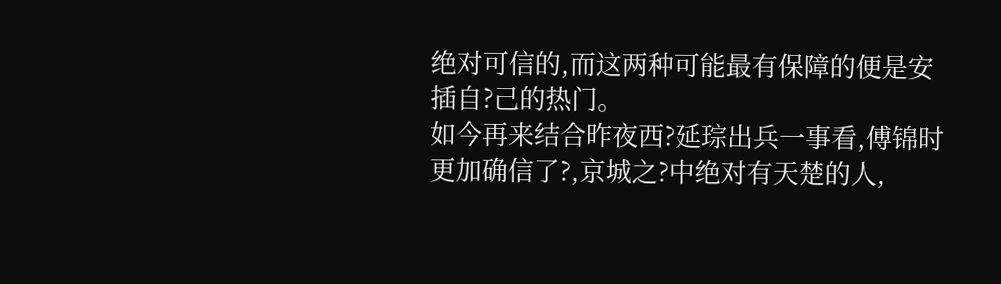绝对可信的,而这两种可能最有保障的便是安插自?己的热门。
如今再来结合昨夜西?延琮出兵一事看,傅锦时更加确信了?,京城之?中绝对有天楚的人,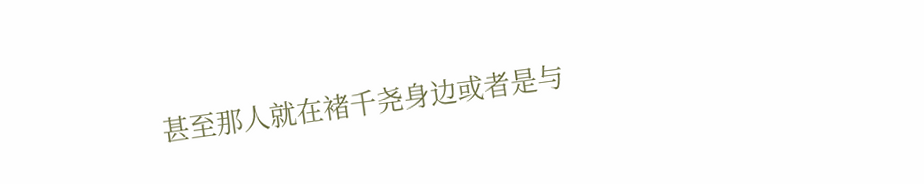甚至那人就在褚千尧身边或者是与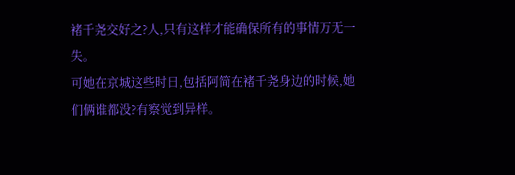褚千尧交好之?人,只有这样才能确保所有的事情万无一失。
可她在京城这些时日,包括阿简在褚千尧身边的时候,她们俩谁都没?有察觉到异样。